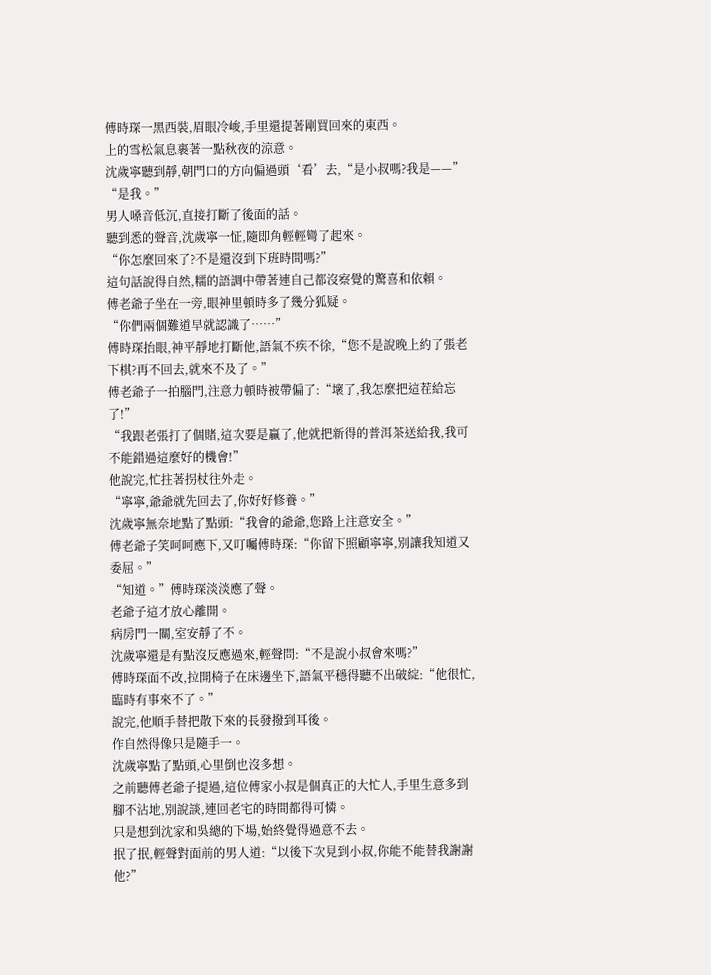傅時琛一黑西裝,眉眼冷峻,手里還提著剛買回來的東西。
上的雪松氣息裹著一點秋夜的涼意。
沈歲寧聽到靜,朝門口的方向偏過頭‘看’去,“是小叔嗎?我是——”
“是我。”
男人嗓音低沉,直接打斷了後面的話。
聽到悉的聲音,沈歲寧一怔,隨即角輕輕彎了起來。
“你怎麼回來了?不是還沒到下班時間嗎?”
這句話說得自然,糯的語調中帶著連自己都沒察覺的驚喜和依賴。
傅老爺子坐在一旁,眼神里頓時多了幾分狐疑。
“你們兩個難道早就認識了……”
傅時琛抬眼,神平靜地打斷他,語氣不疾不徐,“您不是說晚上約了張老下棋?再不回去,就來不及了。”
傅老爺子一拍腦門,注意力頓時被帶偏了:“壞了,我怎麼把這茬給忘了!”
“我跟老張打了個賭,這次要是贏了,他就把新得的普洱茶送給我,我可不能錯過這麼好的機會!”
他說完,忙拄著拐杖往外走。
“寧寧,爺爺就先回去了,你好好修養。”
沈歲寧無奈地點了點頭:“我會的爺爺,您路上注意安全。”
傅老爺子笑呵呵應下,又叮囑傅時琛:“你留下照顧寧寧,別讓我知道又委屈。”
“知道。”傅時琛淡淡應了聲。
老爺子這才放心離開。
病房門一關,室安靜了不。
沈歲寧還是有點沒反應過來,輕聲問:“不是說小叔會來嗎?”
傅時琛面不改,拉開椅子在床邊坐下,語氣平穩得聽不出破綻:“他很忙,臨時有事來不了。”
說完,他順手替把散下來的長發撥到耳後。
作自然得像只是隨手一。
沈歲寧點了點頭,心里倒也沒多想。
之前聽傅老爺子提過,這位傅家小叔是個真正的大忙人,手里生意多到腳不沾地,別說談,連回老宅的時間都得可憐。
只是想到沈家和吳總的下場,始終覺得過意不去。
抿了抿,輕聲對面前的男人道:“以後下次見到小叔,你能不能替我謝謝他?”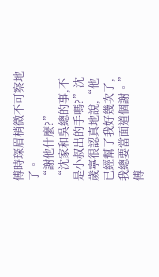傅時琛眉梢微不可察地了。
“謝他什麼?”
“沈家和吳總的事,不是小叔出的手嗎?”沈歲寧很認真地說,“他已經幫了我好幾次了,我總要當面道個謝。”
傅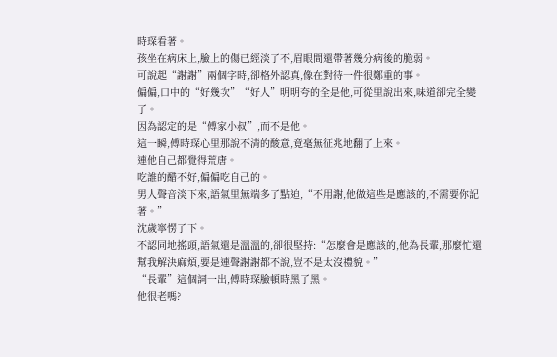時琛看著。
孩坐在病床上,臉上的傷已經淡了不,眉眼間還帶著幾分病後的脆弱。
可說起“謝謝”兩個字時,卻格外認真,像在對待一件很鄭重的事。
偏偏,口中的“好幾次”“好人”明明夸的全是他,可從里說出來,味道卻完全變了。
因為認定的是“傅家小叔”,而不是他。
這一瞬,傅時琛心里那說不清的酸意,竟毫無征兆地翻了上來。
連他自己都覺得荒唐。
吃誰的醋不好,偏偏吃自己的。
男人聲音淡下來,語氣里無端多了點迫,“不用謝,他做這些是應該的,不需要你記著。”
沈歲寧愣了下。
不認同地搖頭,語氣還是溫溫的,卻很堅持:“怎麼會是應該的,他為長輩,那麼忙還幫我解決麻煩,要是連聲謝謝都不說,豈不是太沒禮貌。”
“長輩”這個詞一出,傅時琛臉頓時黑了黑。
他很老嗎?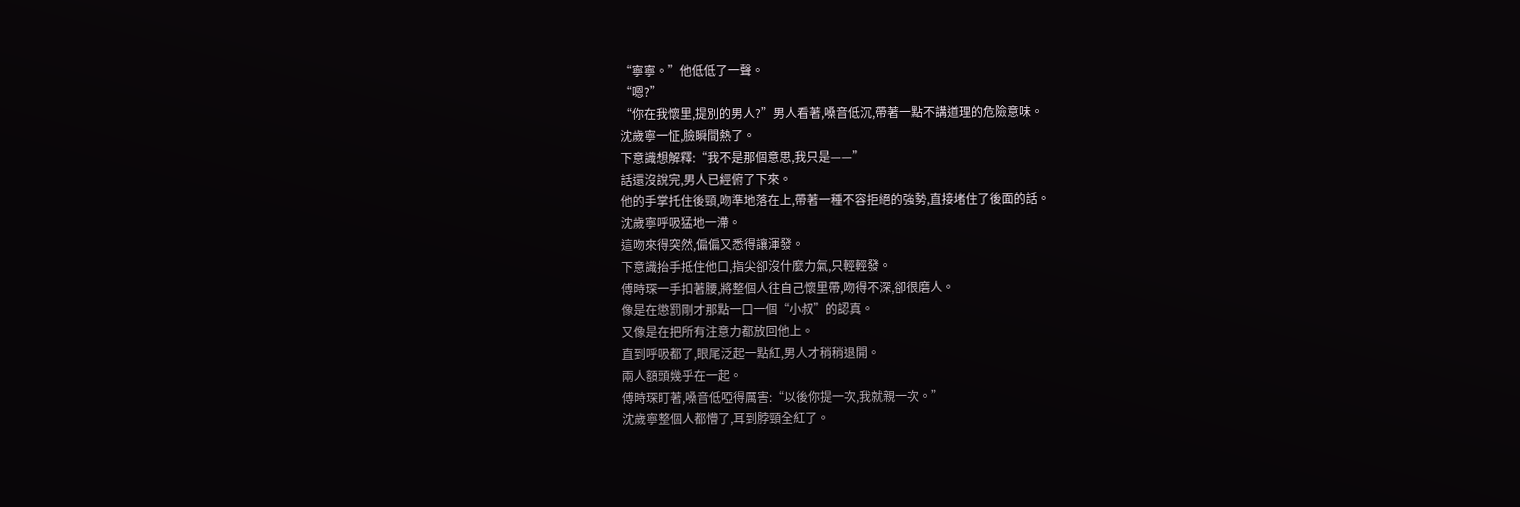“寧寧。”他低低了一聲。
“嗯?”
“你在我懷里,提別的男人?”男人看著,嗓音低沉,帶著一點不講道理的危險意味。
沈歲寧一怔,臉瞬間熱了。
下意識想解釋:“我不是那個意思,我只是——”
話還沒說完,男人已經俯了下來。
他的手掌托住後頸,吻準地落在上,帶著一種不容拒絕的強勢,直接堵住了後面的話。
沈歲寧呼吸猛地一滯。
這吻來得突然,偏偏又悉得讓渾發。
下意識抬手抵住他口,指尖卻沒什麼力氣,只輕輕發。
傅時琛一手扣著腰,將整個人往自己懷里帶,吻得不深,卻很磨人。
像是在懲罰剛才那點一口一個“小叔”的認真。
又像是在把所有注意力都放回他上。
直到呼吸都了,眼尾泛起一點紅,男人才稍稍退開。
兩人額頭幾乎在一起。
傅時琛盯著,嗓音低啞得厲害:“以後你提一次,我就親一次。”
沈歲寧整個人都懵了,耳到脖頸全紅了。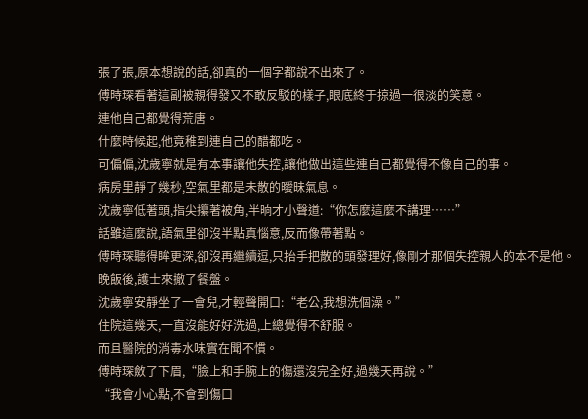張了張,原本想說的話,卻真的一個字都說不出來了。
傅時琛看著這副被親得發又不敢反駁的樣子,眼底終于掠過一很淡的笑意。
連他自己都覺得荒唐。
什麼時候起,他竟稚到連自己的醋都吃。
可偏偏,沈歲寧就是有本事讓他失控,讓他做出這些連自己都覺得不像自己的事。
病房里靜了幾秒,空氣里都是未散的曖昧氣息。
沈歲寧低著頭,指尖攥著被角,半晌才小聲道:“你怎麼這麼不講理……”
話雖這麼說,語氣里卻沒半點真惱意,反而像帶著點。
傅時琛聽得眸更深,卻沒再繼續逗,只抬手把散的頭發理好,像剛才那個失控親人的本不是他。
晚飯後,護士來撤了餐盤。
沈歲寧安靜坐了一會兒,才輕聲開口:“老公,我想洗個澡。”
住院這幾天,一直沒能好好洗過,上總覺得不舒服。
而且醫院的消毒水味實在聞不慣。
傅時琛斂了下眉,“臉上和手腕上的傷還沒完全好,過幾天再說。”
“我會小心點,不會到傷口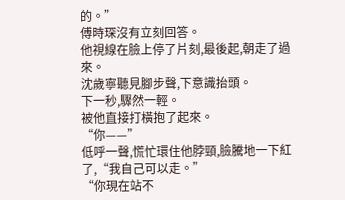的。”
傅時琛沒有立刻回答。
他視線在臉上停了片刻,最後起,朝走了過來。
沈歲寧聽見腳步聲,下意識抬頭。
下一秒,驟然一輕。
被他直接打橫抱了起來。
“你——”
低呼一聲,慌忙環住他脖頸,臉騰地一下紅了,“我自己可以走。”
“你現在站不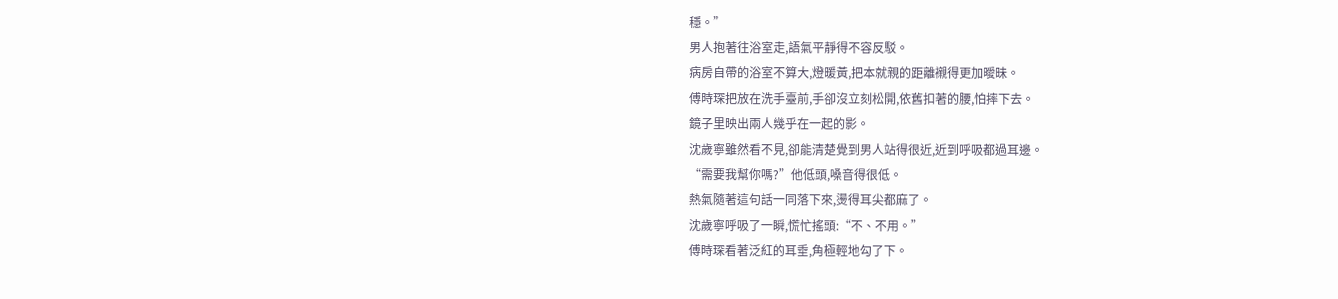穩。”
男人抱著往浴室走,語氣平靜得不容反駁。
病房自帶的浴室不算大,燈暖黃,把本就親的距離襯得更加曖昧。
傅時琛把放在洗手臺前,手卻沒立刻松開,依舊扣著的腰,怕摔下去。
鏡子里映出兩人幾乎在一起的影。
沈歲寧雖然看不見,卻能清楚覺到男人站得很近,近到呼吸都過耳邊。
“需要我幫你嗎?”他低頭,嗓音得很低。
熱氣隨著這句話一同落下來,燙得耳尖都麻了。
沈歲寧呼吸了一瞬,慌忙搖頭:“不、不用。”
傅時琛看著泛紅的耳垂,角極輕地勾了下。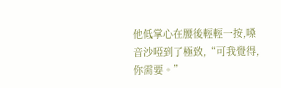他低掌心在腰後輕輕一按,嗓音沙啞到了極致,“可我覺得,你需要。”